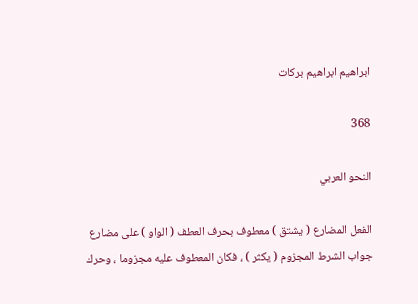ابراهيم ابراهيم بركات

368

النحو العربي

الفعل المضارع ( يشتق ) معطوف بحرف العطف ( الواو ) على مضارع جواب الشرط المجزوم ( يكثر ) ، فكان المعطوف عليه مجزوما ، وحرك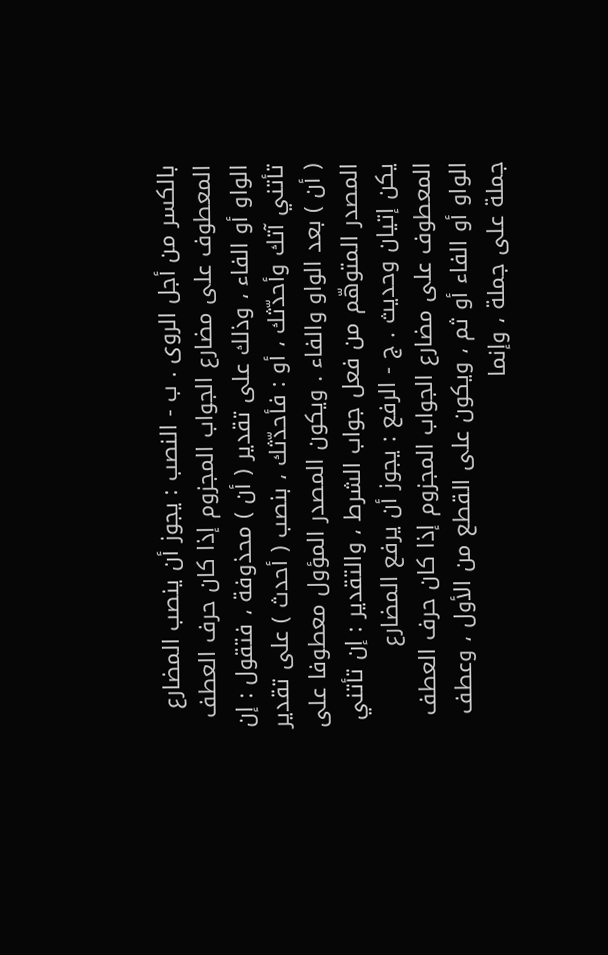بالكسر من أجل الروى . ب - النصب : يجوز أن ينصب المضارع المعطوف على مضارع الجواب المجزوم إذا كان حرف العطف الواو أو الفاء ، وذلك على تقدير ( أن ) محذوفة ، فتقول : إن تأتني آتك وأحدّثك ، أو : فأحدّثك ، بنصب ( أحدث ) على تقدير ( أن ) بعد الواو والفاء . ويكون المصدر المؤول معطوفا على المصدر المتوهّم من فعل جواب الشرط ، والتقدير : إن تأتني يكن إتيان وحديث . ج - الرفع : يجوز أن يرفع المضارع المعطوف على مضارع الجواب المجزوم إذا كان حرف العطف الواو أو الفاء أو ثم ، ويكون على القطع من الأول ، وعطف جملة على جملة ، وإنما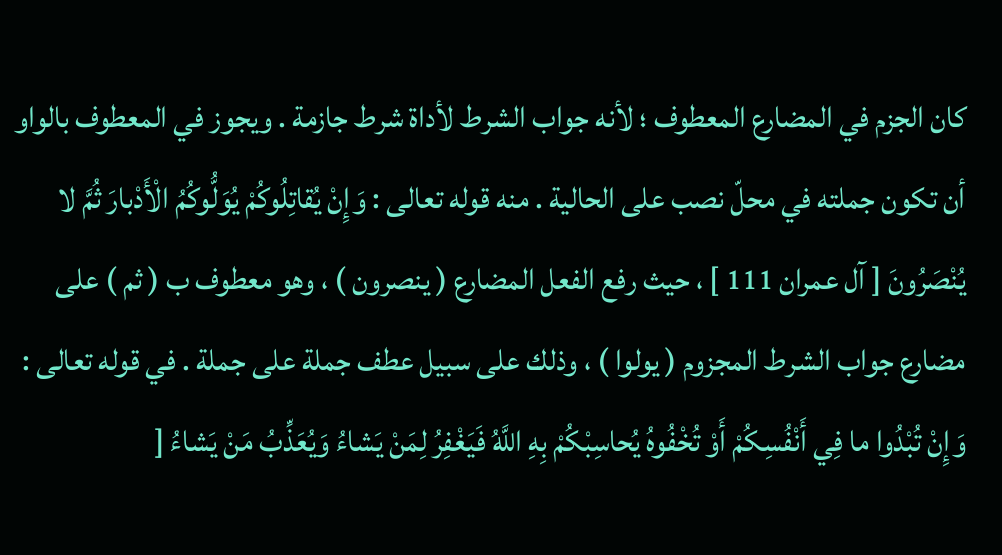كان الجزم في المضارع المعطوف ؛ لأنه جواب الشرط لأداة شرط جازمة . ويجوز في المعطوف بالواو أن تكون جملته في محلّ نصب على الحالية . منه قوله تعالى : وَإِنْ يُقاتِلُوكُمْ يُوَلُّوكُمُ الْأَدْبارَ ثُمَّ لا يُنْصَرُونَ [ آل عمران 111 ] ، حيث رفع الفعل المضارع ( ينصرون ) ، وهو معطوف ب ( ثم ) على مضارع جواب الشرط المجزوم ( يولوا ) ، وذلك على سبيل عطف جملة على جملة . في قوله تعالى : وَإِنْ تُبْدُوا ما فِي أَنْفُسِكُمْ أَوْ تُخْفُوهُ يُحاسِبْكُمْ بِهِ اللَّهُ فَيَغْفِرُ لِمَنْ يَشاءُ وَيُعَذِّبُ مَنْ يَشاءُ [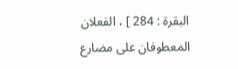البقرة : 284 ] ، الفعلان المعطوفان على مضارع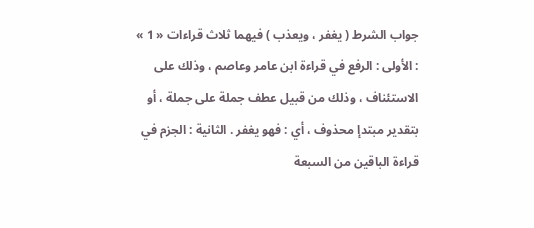جواب الشرط ( يغفر ، ويعذب ) فيهما ثلاث قراءات « 1 » : الأولى : الرفع في قراءة ابن عامر وعاصم ، وذلك على الاستئناف ، وذلك من قبيل عطف جملة على جملة ، أو بتقدير مبتدإ محذوف ، أي : فهو يغفر . الثانية : الجزم في قراءة الباقين من السبعة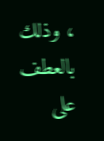، وذلك بالعطف على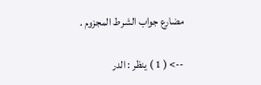مضارع جواب الشرط المجزوم .

--> ( 1 ) ينظر : الدر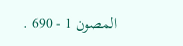المصون 1 - 690 .